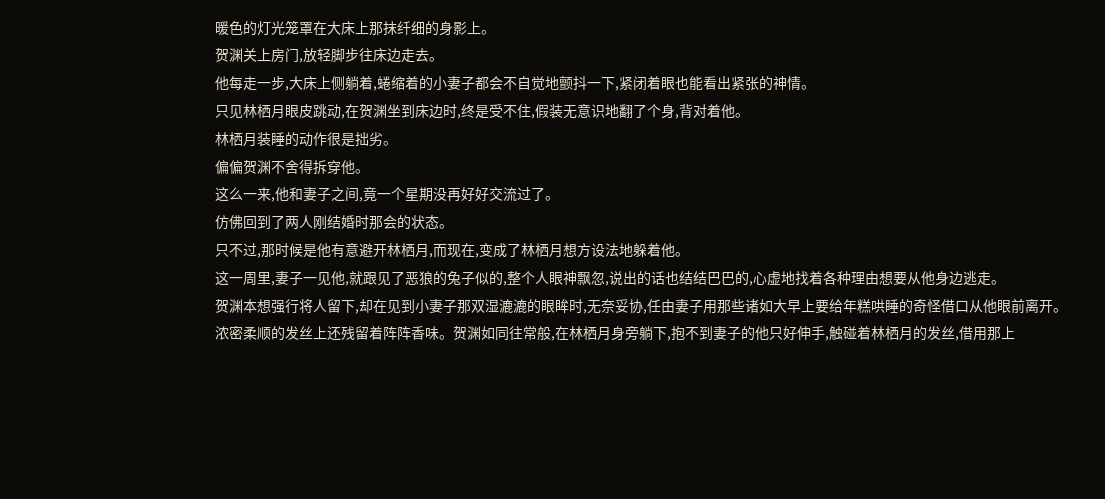暖色的灯光笼罩在大床上那抹纤细的身影上。
贺渊关上房门,放轻脚步往床边走去。
他每走一步,大床上侧躺着,蜷缩着的小妻子都会不自觉地颤抖一下,紧闭着眼也能看出紧张的神情。
只见林栖月眼皮跳动,在贺渊坐到床边时,终是受不住,假装无意识地翻了个身,背对着他。
林栖月装睡的动作很是拙劣。
偏偏贺渊不舍得拆穿他。
这么一来,他和妻子之间,竟一个星期没再好好交流过了。
仿佛回到了两人刚结婚时那会的状态。
只不过,那时候是他有意避开林栖月,而现在,变成了林栖月想方设法地躲着他。
这一周里,妻子一见他,就跟见了恶狼的兔子似的,整个人眼神飘忽,说出的话也结结巴巴的,心虚地找着各种理由想要从他身边逃走。
贺渊本想强行将人留下,却在见到小妻子那双湿漉漉的眼眸时,无奈妥协,任由妻子用那些诸如大早上要给年糕哄睡的奇怪借口从他眼前离开。
浓密柔顺的发丝上还残留着阵阵香味。贺渊如同往常般,在林栖月身旁躺下,抱不到妻子的他只好伸手,触碰着林栖月的发丝,借用那上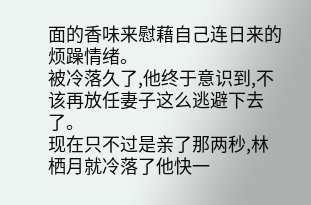面的香味来慰藉自己连日来的烦躁情绪。
被冷落久了,他终于意识到,不该再放任妻子这么逃避下去了。
现在只不过是亲了那两秒,林栖月就冷落了他快一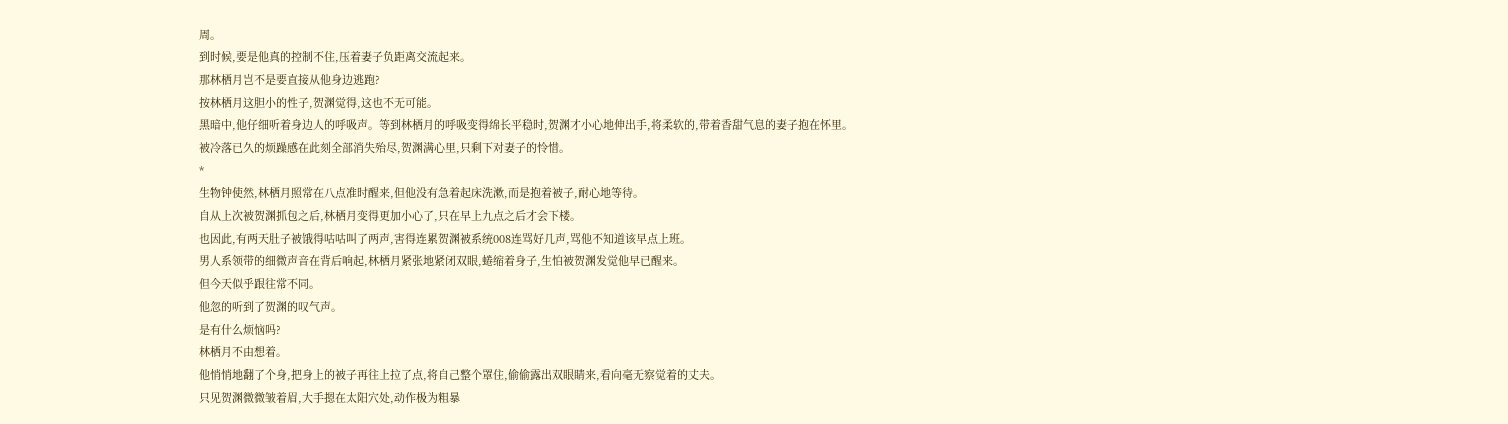周。
到时候,要是他真的控制不住,压着妻子负距离交流起来。
那林栖月岂不是要直接从他身边逃跑?
按林栖月这胆小的性子,贺渊觉得,这也不无可能。
黑暗中,他仔细听着身边人的呼吸声。等到林栖月的呼吸变得绵长平稳时,贺渊才小心地伸出手,将柔软的,带着香甜气息的妻子抱在怀里。
被冷落已久的烦躁感在此刻全部消失殆尽,贺渊满心里,只剩下对妻子的怜惜。
*
生物钟使然,林栖月照常在八点准时醒来,但他没有急着起床洗漱,而是抱着被子,耐心地等待。
自从上次被贺渊抓包之后,林栖月变得更加小心了,只在早上九点之后才会下楼。
也因此,有两天肚子被饿得咕咕叫了两声,害得连累贺渊被系统008连骂好几声,骂他不知道该早点上班。
男人系领带的细微声音在背后响起,林栖月紧张地紧闭双眼,蜷缩着身子,生怕被贺渊发觉他早已醒来。
但今天似乎跟往常不同。
他忽的听到了贺渊的叹气声。
是有什么烦恼吗?
林栖月不由想着。
他悄悄地翻了个身,把身上的被子再往上拉了点,将自己整个罩住,偷偷露出双眼睛来,看向毫无察觉着的丈夫。
只见贺渊微微皱着眉,大手摁在太阳穴处,动作极为粗暴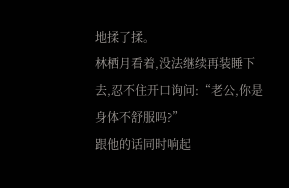地揉了揉。
林栖月看着,没法继续再装睡下去,忍不住开口询问:“老公,你是身体不舒服吗?”
跟他的话同时响起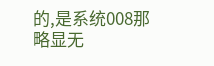的,是系统008那略显无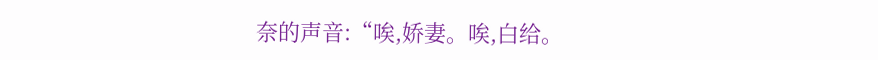奈的声音:“唉,娇妻。唉,白给。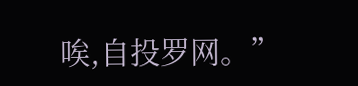唉,自投罗网。”